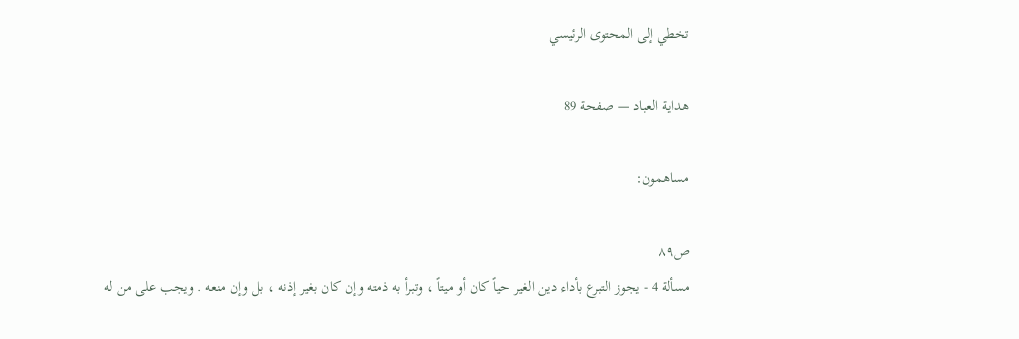تخطي إلى المحتوى الرئيسي

هداية العباد — صفحة 89

مساهمون:

ص٨٩
مسألة 4 - يجوز التبرع بأداء دين الغير حياً كان أو ميتاً ، وتبرأ به ذمته وإن كان بغير إذنه ، بل وإن منعه . ويجب على من له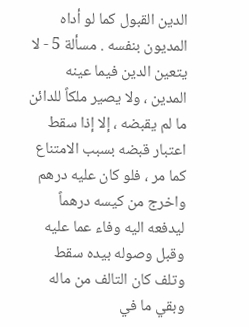الدين القبول كما لو أداه المديون بنفسه . مسألة 5 - لا يتعين الدين فيما عينه المدين ، ولا يصير ملكاً للدائن ما لم يقبضه ، إلا إذا سقط اعتبار قبضه بسبب الامتناع كما مر ، فلو كان عليه درهم واخرج من كيسه درهماً ليدفعه اليه وفاء عما عليه وقبل وصوله بيده سقط وتلف كان التالف من ماله وبقي ما في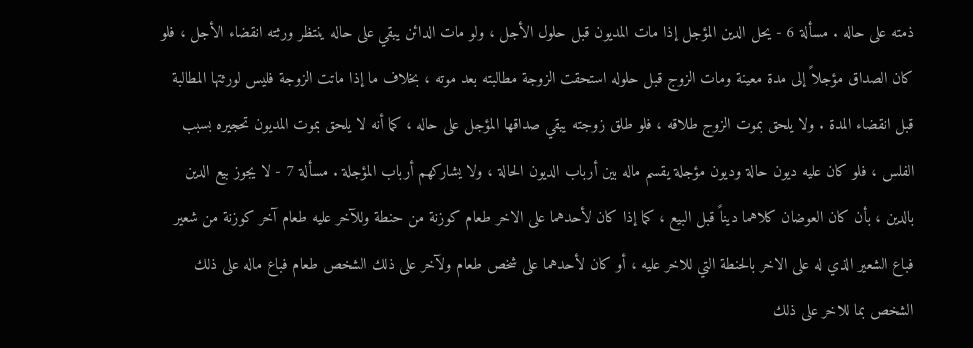ذمته على حاله . مسألة 6 - يحل الدين المؤجل إذا مات المديون قبل حلول الأجل ، ولو مات الدائن يبقي على حاله ينتظر ورثته انقضاء الأجل ، فلو كان الصداق مؤجلاً إلى مدة معينة ومات الزوج قبل حلوله استحقت الزوجة مطالبته بعد موته ، بخلاف ما إذا ماتت الزوجة فليس لورثتها المطالبة قبل انقضاء المدة . ولا يلحق بموت الزوج طلاقه ، فلو طلق زوجته يبقي صداقها المؤجل على حاله ، كما أنه لا يلحق بموت المديون تحجيره بسبب الفلس ، فلو كان عليه ديون حالة وديون مؤجلة يقسم ماله بين أرباب الديون الحالة ، ولا يشاركهم أرباب المؤجلة . مسألة 7 - لا يجوز بيع الدين بالدين ، بأن كان العوضان كلاهما ديناً قبل البيع ، كما إذا كان لأحدهما على الاخر طعام كوزنة من حنطة وللآخر عليه طعام آخر كوزنة من شعير فباع الشعير الذي له على الاخر بالحنطة التي للاخر عليه ، أو كان لأحدهما على شخص طعام ولآخر على ذلك الشخص طعام فباع ماله على ذلك الشخص بما للاخر على ذلك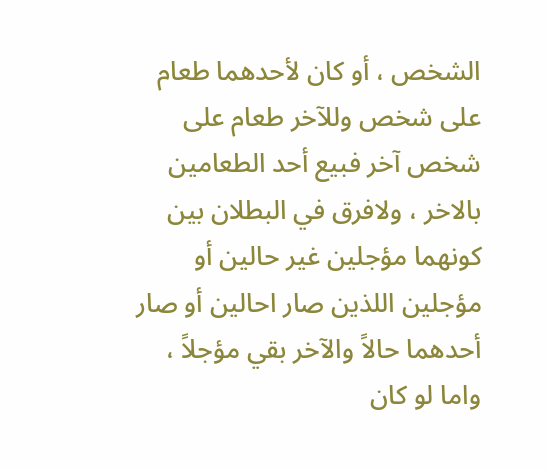الشخص ، أو كان لأحدهما طعام على شخص وللآخر طعام على شخص آخر فبيع أحد الطعامين بالاخر ، ولافرق في البطلان بين كونهما مؤجلين غير حالين أو مؤجلين اللذين صار احالين أو صار أحدهما حالاً والآخر بقي مؤجلاً ، واما لو كان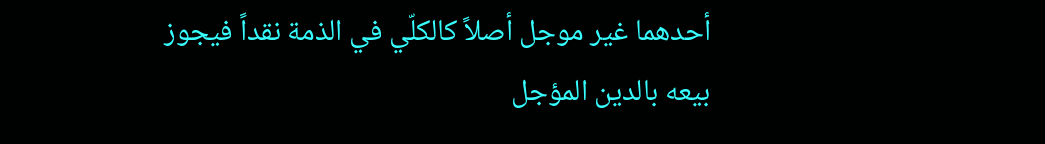أحدهما غير موجل أصلاً كالكلّي في الذمة نقداً فيجوز بيعه بالدين المؤجل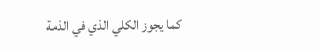كما يجوز الكلي الذي في الذمة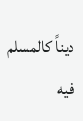ديناً كالمسلم فيه